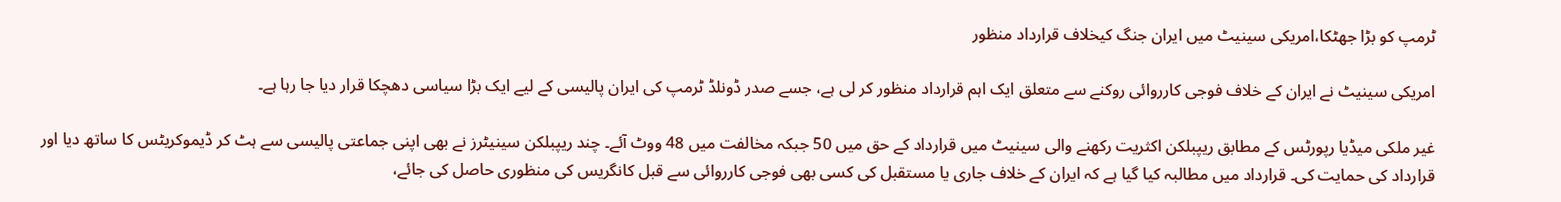ٹرمپ کو بڑا جھٹکا،امریکی سینیٹ میں ایران جنگ کیخلاف قرارداد منظور

امریکی سینیٹ نے ایران کے خلاف فوجی کارروائی روکنے سے متعلق ایک اہم قرارداد منظور کر لی ہے، جسے صدر ڈونلڈ ٹرمپ کی ایران پالیسی کے لیے ایک بڑا سیاسی دھچکا قرار دیا جا رہا ہے۔

غیر ملکی میڈیا رپورٹس کے مطابق ریپبلکن اکثریت رکھنے والی سینیٹ میں قرارداد کے حق میں 50 جبکہ مخالفت میں 48 ووٹ آئے۔ چند ریپبلکن سینیٹرز نے بھی اپنی جماعتی پالیسی سے ہٹ کر ڈیموکریٹس کا ساتھ دیا اور قرارداد کی حمایت کی۔ قرارداد میں مطالبہ کیا گیا ہے کہ ایران کے خلاف جاری یا مستقبل کی کسی بھی فوجی کارروائی سے قبل کانگریس کی منظوری حاصل کی جائے،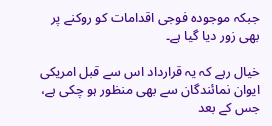جبکہ موجودہ فوجی اقدامات کو روکنے پر بھی زور دیا گیا ہے۔

خیال رہے کہ یہ قرارداد اس سے قبل امریکی ایوان نمائندگان سے بھی منظور ہو چکی ہے، جس کے بعد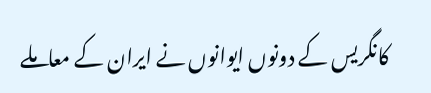کانگریس کے دونوں ایوانوں نے ایران کے معاملے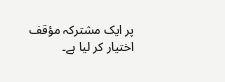پر ایک مشترکہ مؤقف اختیار کر لیا ہے۔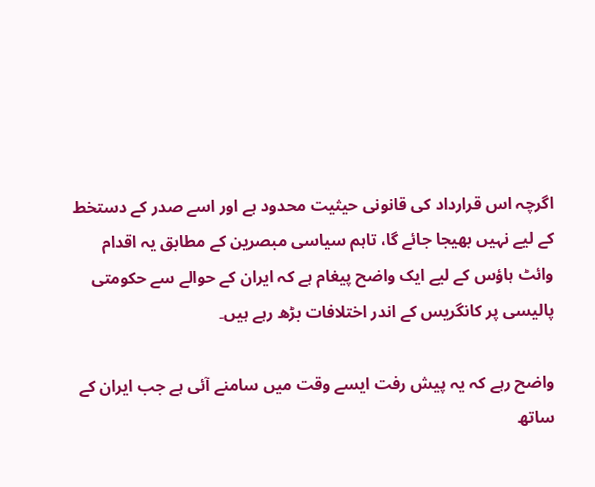اگرچہ اس قرارداد کی قانونی حیثیت محدود ہے اور اسے صدر کے دستخط کے لیے نہیں بھیجا جائے گا، تاہم سیاسی مبصرین کے مطابق یہ اقدام وائٹ ہاؤس کے لیے ایک واضح پیغام ہے کہ ایران کے حوالے سے حکومتی پالیسی پر کانگریس کے اندر اختلافات بڑھ رہے ہیں۔

واضح رہے کہ یہ پیش رفت ایسے وقت میں سامنے آئی ہے جب ایران کے ساتھ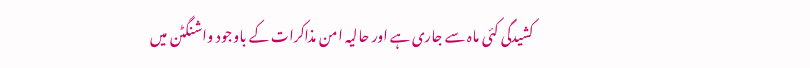کشیدگی کئی ماہ سے جاری ہے اور حالیہ امن مذاکرات کے باوجود واشنگٹن میں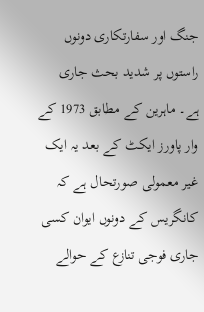جنگ اور سفارتکاری دونوں راستوں پر شدید بحث جاری ہے۔ ماہرین کے مطابق 1973 کے وار پاورز ایکٹ کے بعد یہ ایک غیر معمولی صورتحال ہے کہ کانگریس کے دونوں ایوان کسی جاری فوجی تنازع کے حوالے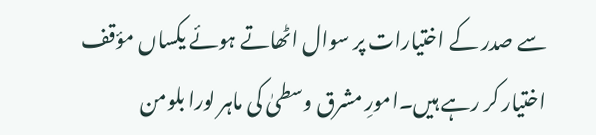سے صدر کے اختیارات پر سوال اٹھاتے ہوئے یکساں مؤقف اختیار کر رہے ہیں۔امورِ مشرق وسطیٰ کی ماہر لورا بلومن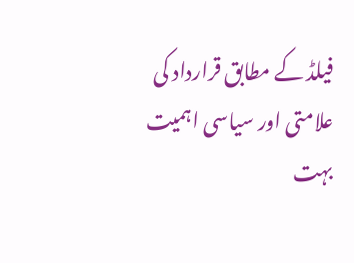فیلڈ کے مطابق قرارداد کی علامتی اور سیاسی اہمیت بہت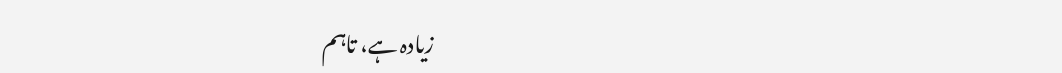زیادہ ہے، تاہم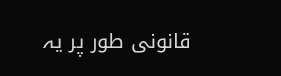قانونی طور پر یہ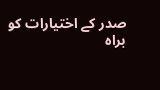صدر کے اختیارات کو براہ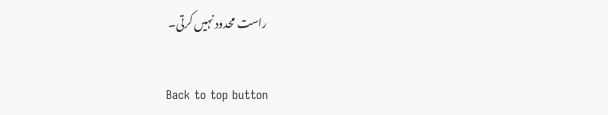راست محدود نہیں کرتی۔

Back to top button